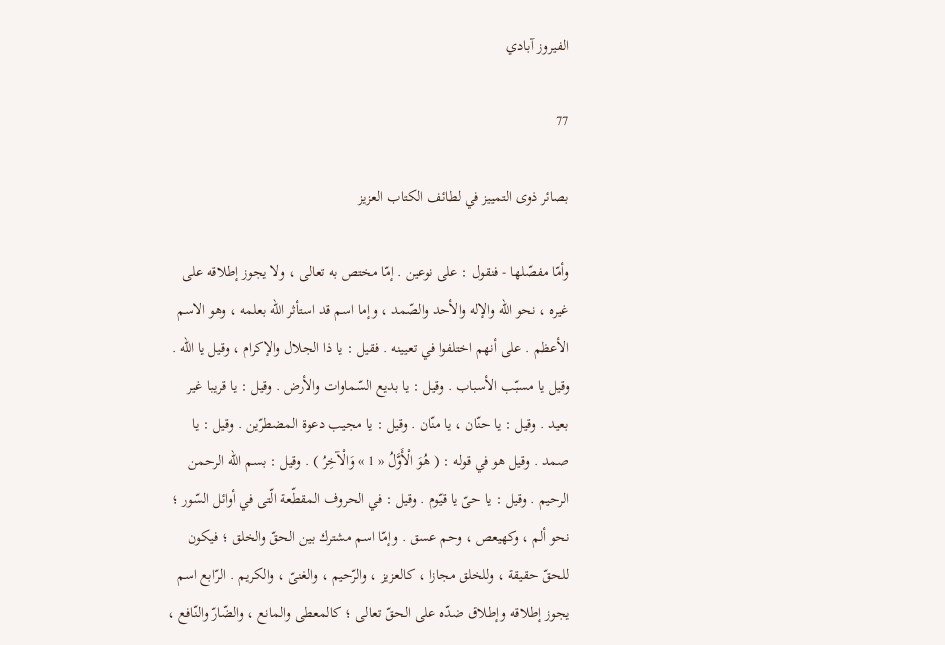الفيروز آبادي

77

بصائر ذوى التمييز في لطائف الكتاب العزيز

وأمّا مفصّلها - فنقول : على نوعين . إمّا مختص به تعالى ، ولا يجوز إطلاقه على غيره ، نحو اللّه والإله والأحد والصّمد ، وإما اسم قد استأثر اللّه بعلمه ، وهو الاسم الأعظم . على أنهم اختلفوا في تعيينه . فقيل : يا ذا الجلال والإكرام ، وقيل يا الله . وقيل يا مسبّب الأسباب . وقيل : يا بديع السّماوات والأرض . وقيل : يا قريبا غير بعيد . وقيل : يا حنّان ، يا منّان . وقيل : يا مجيب دعوة المضطرّين . وقيل : يا صمد . وقيل هو في قوله : ( هُوَ الْأَوَّلُ « 1 » وَالْآخِرُ ) . وقيل : بسم اللّه الرحمن الرحيم . وقيل : يا حىّ يا قيّوم . وقيل : في الحروف المقطّعة الّتى في أوائل السّور ؛ نحو ألم ، وكهيعص ، وحم عسق . وإمّا اسم مشترك بين الحقّ والخلق ؛ فيكون للحقّ حقيقة ، وللخلق مجازا ، كالعزيز ، والرّحيم ، والغنىّ ، والكريم . الرّابع اسم يجوز إطلاقه وإطلاق ضدّه على الحقّ تعالى ؛ كالمعطى والمانع ، والضّارّ والنّافع ،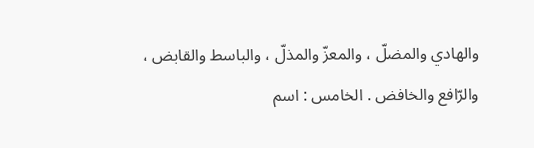والهادي والمضلّ ، والمعزّ والمذلّ ، والباسط والقابض ، والرّافع والخافض . الخامس : اسم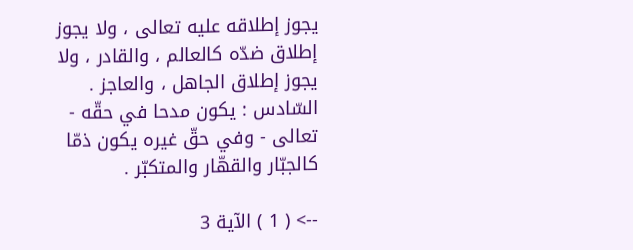يجوز إطلاقه عليه تعالى ، ولا يجوز إطلاق ضدّه كالعالم ، والقادر ، ولا يجوز إطلاق الجاهل ، والعاجز . السّادس : يكون مدحا في حقّه - تعالى - وفي حقّ غيره يكون ذمّا كالجبّار والقهّار والمتكبّر .

--> ( 1 ) الآية 3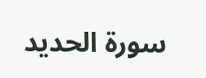سورة الحديد